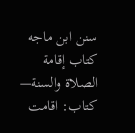سنن ابن ماجه
كتاب إقامة الصلاة والسنة— کتاب: اقامت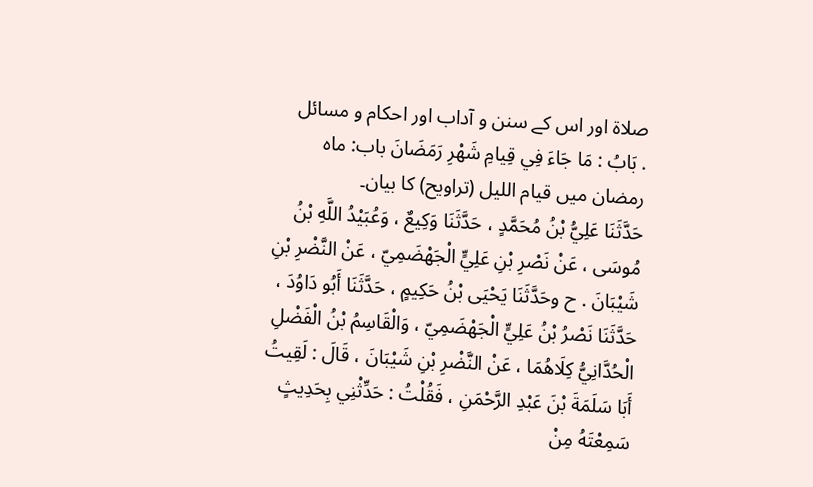صلاۃ اور اس کے سنن و آداب اور احکام و مسائل
. بَابُ : مَا جَاءَ فِي قِيامِ شَهْرِ رَمَضَانَ باب: ماہ رمضان میں قیام اللیل (تراویح) کا بیان۔
حَدَّثَنَا عَلِيُّ بْنُ مُحَمَّدٍ ، حَدَّثَنَا وَكِيعٌ ، وَعُبَيْدُ اللَّهِ بْنُ مُوسَى ، عَنْ نَصْرِ بْنِ عَلِيٍّ الْجَهْضَمِيّ ، عَنْ النَّضْرِ بْنِ شَيْبَانَ . ح وحَدَّثَنَا يَحْيَى بْنُ حَكِيمٍ ، حَدَّثَنَا أَبُو دَاوُدَ ، حَدَّثَنَا نَصْرُ بْنُ عَلِيٍّ الْجَهْضَمِيّ ، وَالْقَاسِمُ بْنُ الْفَضْلِ الْحُدَّانِيُّ كِلَاهُمَا ، عَنْ النَّضْرِ بْنِ شَيْبَانَ ، قَالَ : لَقِيتُ أَبَا سَلَمَةَ بْنَ عَبْدِ الرَّحْمَنِ ، فَقُلْتُ : حَدِّثْنِي بِحَدِيثٍ سَمِعْتَهُ مِنْ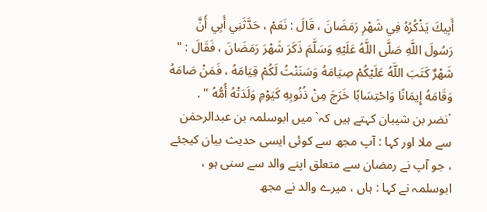أَبِيكَ يَذْكُرُهُ فِي شَهْرِ رَمَضَانَ ، قَالَ : نَعَمْ ، حَدَّثَنِي أَبِي أَنَّ رَسُولَ اللَّهِ صَلَّى اللَّهُ عَلَيْهِ وَسَلَّمَ ذَكَرَ شَهْرَ رَمَضَانَ ، فَقَالَ : " شَهْرٌ كَتَبَ اللَّهُ عَلَيْكُمْ صِيَامَهُ وَسَنَنْتُ لَكُمْ قِيَامَهُ ، فَمَنْ صَامَهُ وَقَامَهُ إِيمَانًا وَاحْتِسَابًا خَرَجَ مِنْ ذُنُوبِهِ كَيَوْمِ وَلَدَتْهُ أُمُّهُ " .
´نضر بن شیبان کہتے ہیں کہ` میں ابوسلمہ بن عبدالرحمٰن سے ملا اور کہا : آپ مجھ سے کوئی ایسی حدیث بیان کیجئے ، جو آپ نے رمضان سے متعلق اپنے والد سے سنی ہو ، ابوسلمہ نے کہا : ہاں ، میرے والد نے مجھ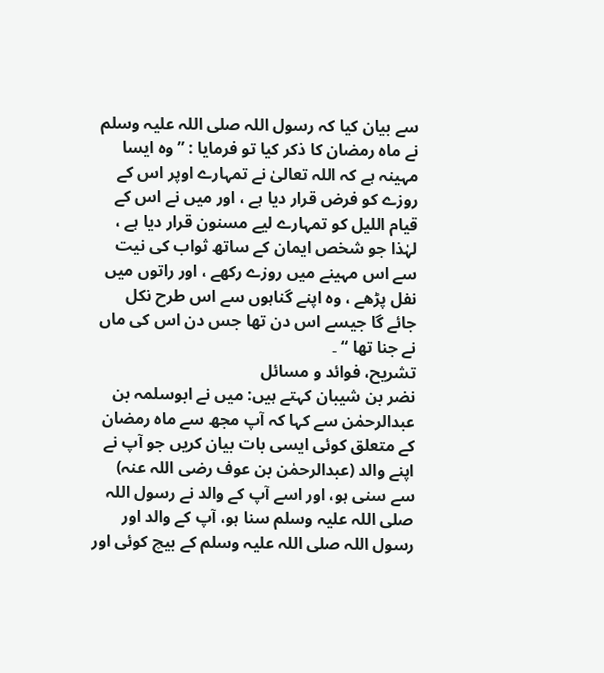سے بیان کیا کہ رسول اللہ صلی اللہ علیہ وسلم نے ماہ رمضان کا ذکر کیا تو فرمایا : ” وہ ایسا مہینہ ہے کہ اللہ تعالیٰ نے تمہارے اوپر اس کے روزے کو فرض قرار دیا ہے ، اور میں نے اس کے قیام اللیل کو تمہارے لیے مسنون قرار دیا ہے ، لہٰذا جو شخص ایمان کے ساتھ ثواب کی نیت سے اس مہینے میں روزے رکھے ، اور راتوں میں نفل پڑھے ، وہ اپنے گناہوں سے اس طرح نکل جائے گا جیسے اس دن تھا جس دن اس کی ماں نے جنا تھا “ ۔
تشریح، فوائد و مسائل
نضر بن شیبان کہتے ہیں: میں نے ابوسلمہ بن عبدالرحمٰن سے کہا کہ آپ مجھ سے ماہ رمضان کے متعلق کوئی ایسی بات بیان کریں جو آپ نے اپنے والد (عبدالرحمٰن بن عوف رضی اللہ عنہ) سے سنی ہو، اور اسے آپ کے والد نے رسول اللہ صلی اللہ علیہ وسلم سنا ہو، آپ کے والد اور رسول اللہ صلی اللہ علیہ وسلم کے بیچ کوئی اور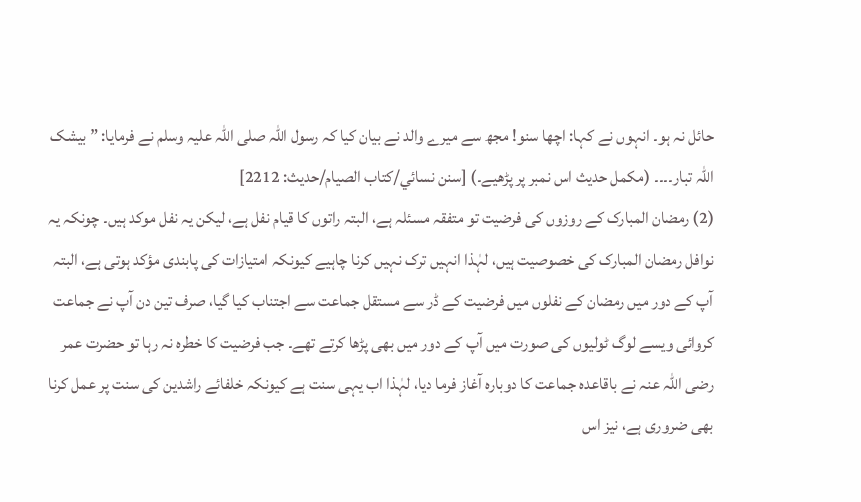حائل نہ ہو۔ انہوں نے کہا: اچھا سنو! مجھ سے میرے والد نے بیان کیا کہ رسول اللہ صلی اللہ علیہ وسلم نے فرمایا: ” بیشک اللہ تبار۔۔۔۔ (مکمل حدیث اس نمبر پر پڑھیے۔) [سنن نسائي/كتاب الصيام/حدیث: 2212]
(2) رمضان المبارک کے روزوں کی فرضیت تو متفقہ مسئلہ ہے، البتہ راتوں کا قیام نفل ہے، لیکن یہ نفل موکد ہیں۔ چونکہ یہ نوافل رمضان المبارک کی خصوصیت ہیں، لہٰذا انہیں ترک نہیں کرنا چاہیے کیونکہ امتیازات کی پابندی مؤکد ہوتی ہے، البتہ آپ کے دور میں رمضان کے نفلوں میں فرضیت کے ڈر سے مستقل جماعت سے اجتناب کیا گیا، صرف تین دن آپ نے جماعت کروائی ویسے لوگ ٹولیوں کی صورت میں آپ کے دور میں بھی پڑھا کرتے تھے۔ جب فرضیت کا خطرہ نہ رہا تو حضرت عمر رضی اللہ عنہ نے باقاعدہ جماعت کا دوبارہ آغاز فرما دیا، لہٰذا اب یہی سنت ہے کیونکہ خلفائے راشدین کی سنت پر عمل کرنا بھی ضروری ہے، نیز اس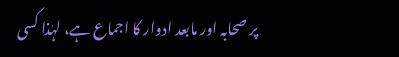پر صحابہ اور مابعد ادوار کا اجماع ہے، لہٰذا کسی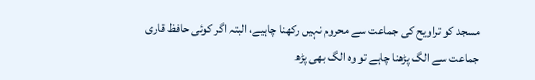مسجد کو تراویح کی جماعت سے محروم نہیں رکھنا چاہیے، البتہ اگر کوئی حافظ قاری جماعت سے الگ پڑھنا چاہے تو وہ الگ بھی پڑھ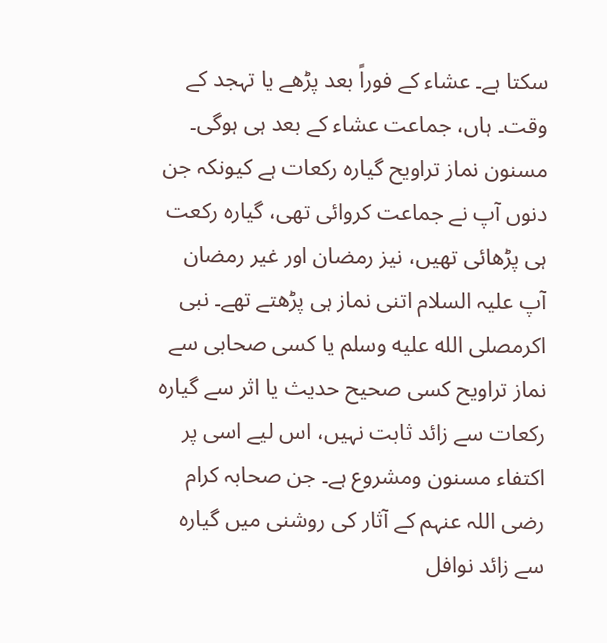سکتا ہے۔ عشاء کے فوراً بعد پڑھے یا تہجد کے وقت۔ ہاں، جماعت عشاء کے بعد ہی ہوگی۔ مسنون نماز تراویح گیارہ رکعات ہے کیونکہ جن دنوں آپ نے جماعت کروائی تھی، گیارہ رکعت ہی پڑھائی تھیں، نیز رمضان اور غیر رمضان آپ علیہ السلام اتنی نماز ہی پڑھتے تھے۔ نبی اکرمصلى الله عليه وسلم یا کسی صحابی سے نماز تراویح کسی صحیح حدیث یا اثر سے گیارہ رکعات سے زائد ثابت نہیں، اس لیے اسی پر اکتفاء مسنون ومشروع ہے۔ جن صحابہ کرام رضی اللہ عنہم کے آثار کی روشنی میں گیارہ سے زائد نوافل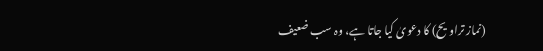(نماز تراویح) کا دعویٰ کیا جاتا ہے، وہ سب ضعیف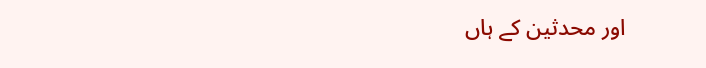اور محدثین کے ہاں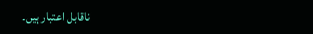ناقابل اعتبار ہیں۔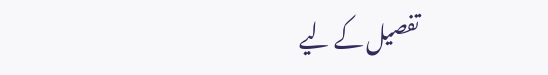تفصیل کے لیے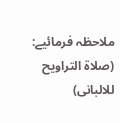ملاحظہ فرمائیے: (صلاۃ التراویح للالبانی)